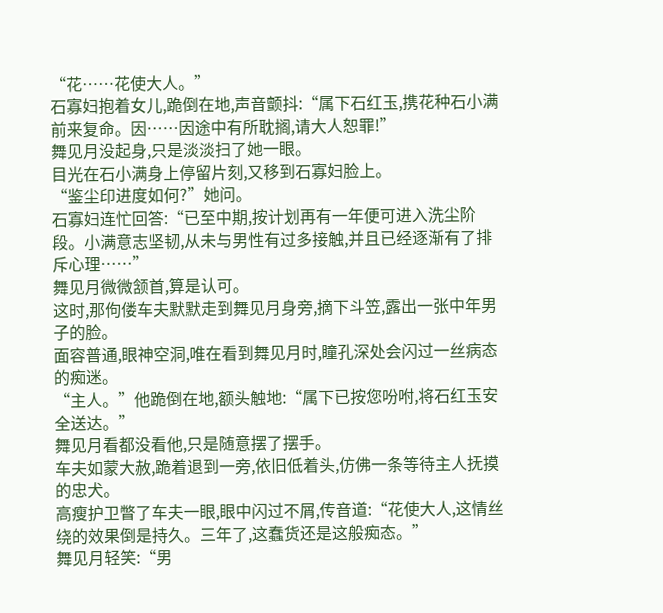“花……花使大人。”
石寡妇抱着女儿,跪倒在地,声音颤抖:“属下石红玉,携花种石小满前来复命。因……因途中有所耽搁,请大人恕罪!”
舞见月没起身,只是淡淡扫了她一眼。
目光在石小满身上停留片刻,又移到石寡妇脸上。
“鉴尘印进度如何?”她问。
石寡妇连忙回答:“已至中期,按计划再有一年便可进入洗尘阶段。小满意志坚韧,从未与男性有过多接触,并且已经逐渐有了排斥心理……”
舞见月微微颔首,算是认可。
这时,那佝偻车夫默默走到舞见月身旁,摘下斗笠,露出一张中年男子的脸。
面容普通,眼神空洞,唯在看到舞见月时,瞳孔深处会闪过一丝病态的痴迷。
“主人。”他跪倒在地,额头触地:“属下已按您吩咐,将石红玉安全送达。”
舞见月看都没看他,只是随意摆了摆手。
车夫如蒙大赦,跪着退到一旁,依旧低着头,仿佛一条等待主人抚摸的忠犬。
高瘦护卫瞥了车夫一眼,眼中闪过不屑,传音道:“花使大人,这情丝绕的效果倒是持久。三年了,这蠢货还是这般痴态。”
舞见月轻笑:“男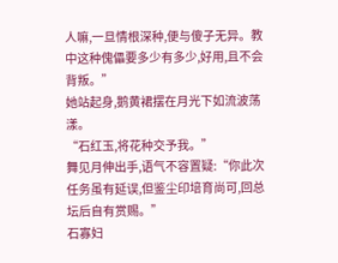人嘛,一旦情根深种,便与傻子无异。教中这种傀儡要多少有多少,好用,且不会背叛。”
她站起身,鹅黄裙摆在月光下如流波荡漾。
“石红玉,将花种交予我。”
舞见月伸出手,语气不容置疑:“你此次任务虽有延误,但鉴尘印培育尚可,回总坛后自有赏赐。”
石寡妇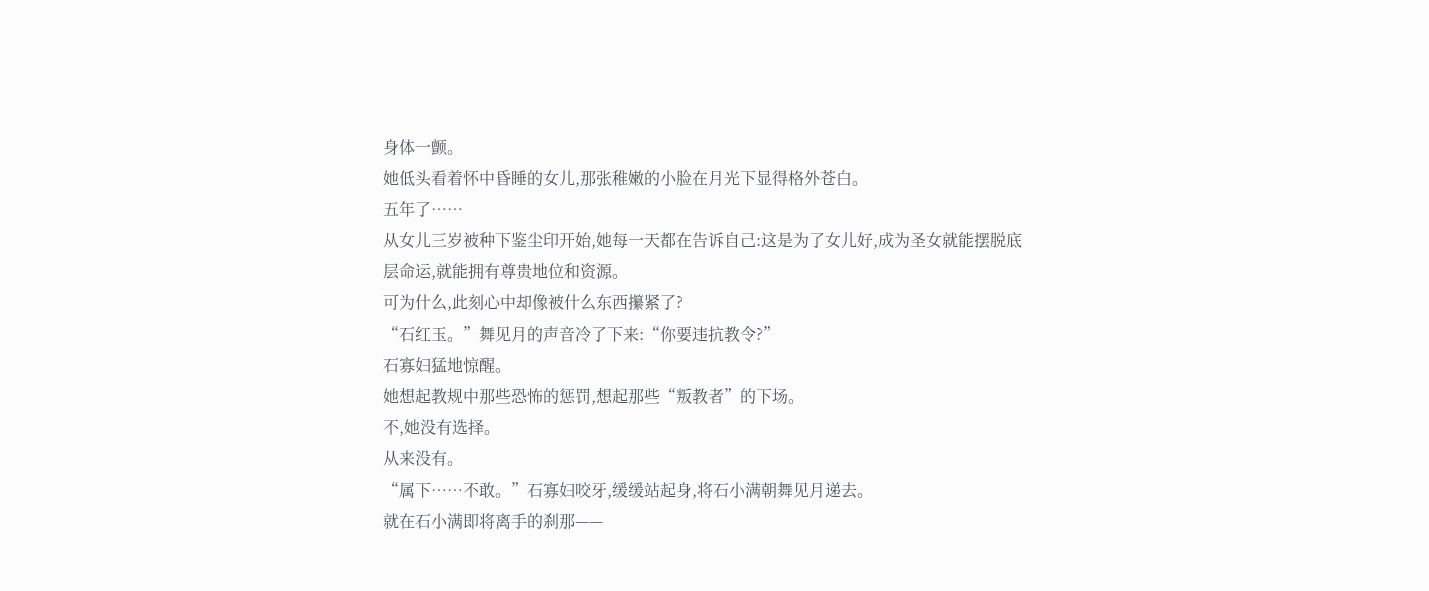身体一颤。
她低头看着怀中昏睡的女儿,那张稚嫩的小脸在月光下显得格外苍白。
五年了……
从女儿三岁被种下鉴尘印开始,她每一天都在告诉自己:这是为了女儿好,成为圣女就能摆脱底层命运,就能拥有尊贵地位和资源。
可为什么,此刻心中却像被什么东西攥紧了?
“石红玉。”舞见月的声音冷了下来:“你要违抗教令?”
石寡妇猛地惊醒。
她想起教规中那些恐怖的惩罚,想起那些“叛教者”的下场。
不,她没有选择。
从来没有。
“属下……不敢。”石寡妇咬牙,缓缓站起身,将石小满朝舞见月递去。
就在石小满即将离手的刹那——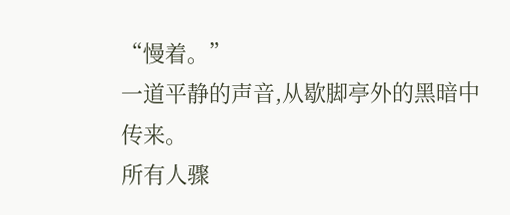“慢着。”
一道平静的声音,从歇脚亭外的黑暗中传来。
所有人骤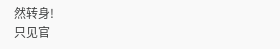然转身!
只见官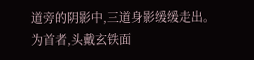道旁的阴影中,三道身影缓缓走出。
为首者,头戴玄铁面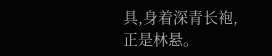具,身着深青长袍,正是林悬。